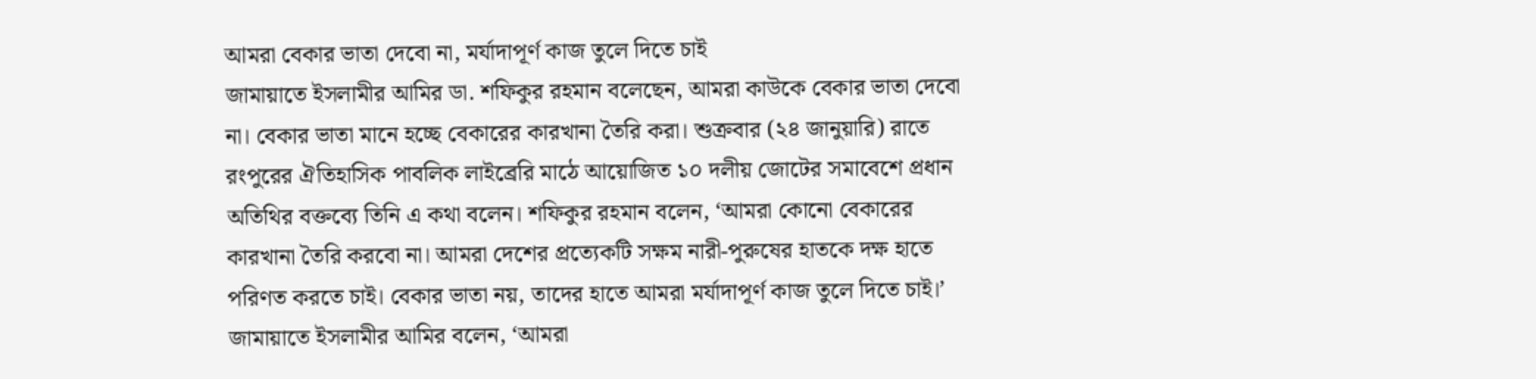আমরা বেকার ভাতা দেবো না, মর্যাদাপূর্ণ কাজ তুলে দিতে চাই
জামায়াতে ইসলামীর আমির ডা. শফিকুর রহমান বলেছেন, আমরা কাউকে বেকার ভাতা দেবো না। বেকার ভাতা মানে হচ্ছে বেকারের কারখানা তৈরি করা। শুক্রবার (২৪ জানুয়ারি) রাতে রংপুরের ঐতিহাসিক পাবলিক লাইব্রেরি মাঠে আয়োজিত ১০ দলীয় জোটের সমাবেশে প্রধান অতিথির বক্তব্যে তিনি এ কথা বলেন। শফিকুর রহমান বলেন, ‘আমরা কোনো বেকারের কারখানা তৈরি করবো না। আমরা দেশের প্রত্যেকটি সক্ষম নারী-পুরুষের হাতকে দক্ষ হাতে পরিণত করতে চাই। বেকার ভাতা নয়, তাদের হাতে আমরা মর্যাদাপূর্ণ কাজ তুলে দিতে চাই।’ জামায়াতে ইসলামীর আমির বলেন, ‘আমরা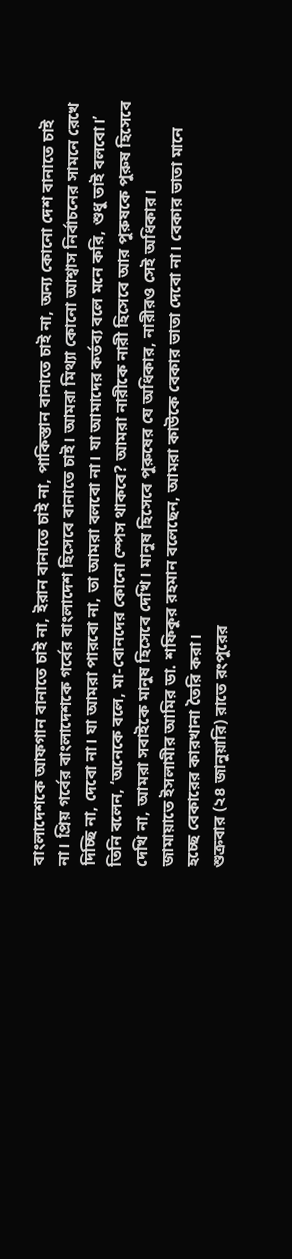বাংলাদেশকে আফগান বানাতে চাই না, ইরান বানাতে চাই না, পাকিস্তান বানাতে চাই না, অন্য কোনো দেশ বানাতে চাই না। প্রিয় গর্বের বাংলাদেশকে গর্বের বাংলাদেশ হিসেবে বানাতে চাই। আমরা মিথ্যা কোনো আশ্বাস নির্বাচনের সামনে রেখে দিচ্ছি না, দেবো না। যা আমরা পারবো না, তা আমরা বলবো না। যা আমাদের কর্তব্য বলে মনে করি, শুধু তাই বলবো।’ তিনি বলেন, ‘অনেকে বলে, মা-বোনদের কোনো স্পেস থাকবে? আমরা নারীকে নারী হিসেবে আর পুরুষকে পুরুষ হিসেবে দেখি না, আমরা সবাইকে মানুষ হিসেবে দেখি। মানুষ হিসেবে পুরুষের যে অধিকার, নারীরও সেই অধিকার।
জামায়াতে ইসলামীর আমির ডা. শফিকুর রহমান বলেছেন, আমরা কাউকে বেকার ভাতা দেবো না। বেকার ভাতা মানে হচ্ছে বেকারের কারখানা তৈরি করা।
শুক্রবার (২৪ জানুয়ারি) রাতে রংপুরের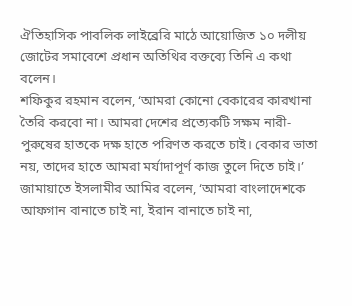ঐতিহাসিক পাবলিক লাইব্রেরি মাঠে আয়োজিত ১০ দলীয় জোটের সমাবেশে প্রধান অতিথির বক্তব্যে তিনি এ কথা বলেন।
শফিকুর রহমান বলেন, ‘আমরা কোনো বেকারের কারখানা তৈরি করবো না। আমরা দেশের প্রত্যেকটি সক্ষম নারী-পুরুষের হাতকে দক্ষ হাতে পরিণত করতে চাই। বেকার ভাতা নয়, তাদের হাতে আমরা মর্যাদাপূর্ণ কাজ তুলে দিতে চাই।’
জামায়াতে ইসলামীর আমির বলেন, ‘আমরা বাংলাদেশকে আফগান বানাতে চাই না, ইরান বানাতে চাই না,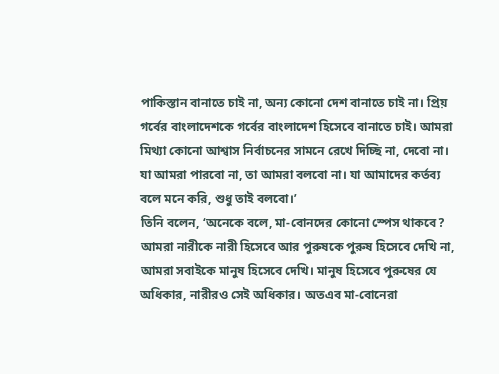পাকিস্তান বানাতে চাই না, অন্য কোনো দেশ বানাতে চাই না। প্রিয় গর্বের বাংলাদেশকে গর্বের বাংলাদেশ হিসেবে বানাতে চাই। আমরা মিথ্যা কোনো আশ্বাস নির্বাচনের সামনে রেখে দিচ্ছি না, দেবো না। যা আমরা পারবো না, তা আমরা বলবো না। যা আমাদের কর্তব্য বলে মনে করি, শুধু তাই বলবো।’
তিনি বলেন, ‘অনেকে বলে, মা-বোনদের কোনো স্পেস থাকবে? আমরা নারীকে নারী হিসেবে আর পুরুষকে পুরুষ হিসেবে দেখি না, আমরা সবাইকে মানুষ হিসেবে দেখি। মানুষ হিসেবে পুরুষের যে অধিকার, নারীরও সেই অধিকার। অতএব মা-বোনেরা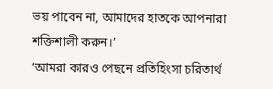ভয় পাবেন না, আমাদের হাতকে আপনারা শক্তিশালী করুন।’
‘আমরা কারও পেছনে প্রতিহিংসা চরিতার্থ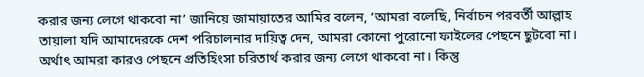করার জন্য লেগে থাকবো না’ জানিয়ে জামায়াতের আমির বলেন, ‘আমরা বলেছি, নির্বাচন পরবর্তী আল্লাহ তায়ালা যদি আমাদেরকে দেশ পরিচালনার দায়িত্ব দেন, আমরা কোনো পুরোনো ফাইলের পেছনে ছুটবো না। অর্থাৎ আমরা কারও পেছনে প্রতিহিংসা চরিতার্থ করার জন্য লেগে থাকবো না। কিন্তু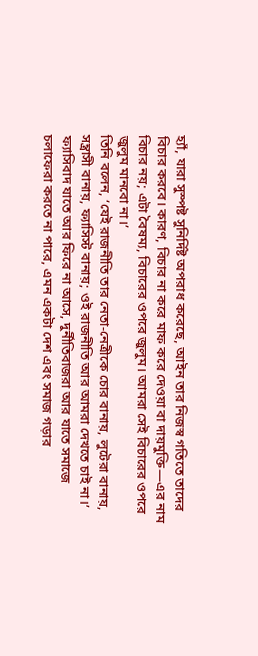হ্যাঁ, যারা সুস্পষ্ট সুনির্দিষ্ট অপরাধ করেছে, আইন তার নিজস্ব গতিতে তাদের বিচার করবে। কারণ, বিচার না করে মাফ করে দেওয়া বা দায়মুক্তি—এর নাম বিচার নয়; এটা বৈষম্য, বিচারের ওপরে জুলুম। আমরা সেই বিচারের ওপরে জুলুম মানবো না।’
তিনি বলেন, ‘যেই রাজনীতি তার নেতা-নেত্রীকে চোর বানায়, লুটেরা বানায়, সন্ত্রাসী বানায়, ফ্যাসিস্ট বানায়; ওই রাজনীতি আর আমরা দেখতে চাই না।’
ফ্যাসিবাদ যাতে আর ফিরে না আসে, দুর্নীতিবাজরা আর যাতে সমাজে চলাফেরা করতে না পারে, এমন একটা দেশ এবং সমাজ গড়ার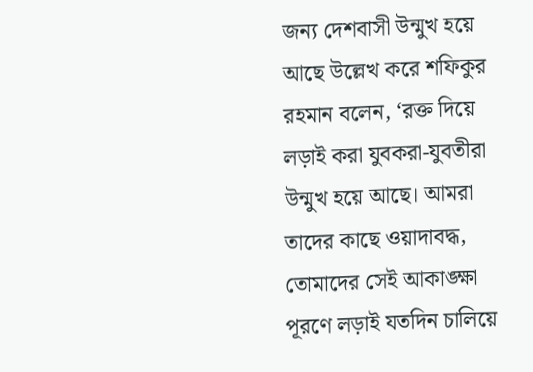জন্য দেশবাসী উন্মুখ হয়ে আছে উল্লেখ করে শফিকুর রহমান বলেন, ‘রক্ত দিয়ে লড়াই করা যুবকরা-যুবতীরা উন্মুখ হয়ে আছে। আমরা তাদের কাছে ওয়াদাবদ্ধ, তোমাদের সেই আকাঙ্ক্ষা পূরণে লড়াই যতদিন চালিয়ে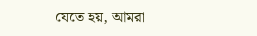যেতে হয়, আমরা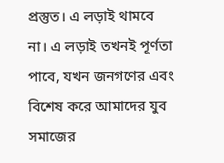প্রস্তুত। এ লড়াই থামবে না। এ লড়াই তখনই পূর্ণতা পাবে, যখন জনগণের এবং বিশেষ করে আমাদের যুব সমাজের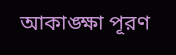আকাঙ্ক্ষা পূরণ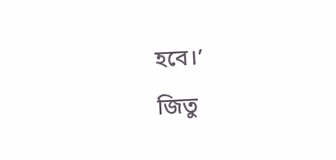হবে।’
জিতু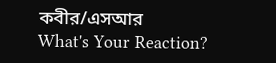কবীর/এসআর
What's Your Reaction?